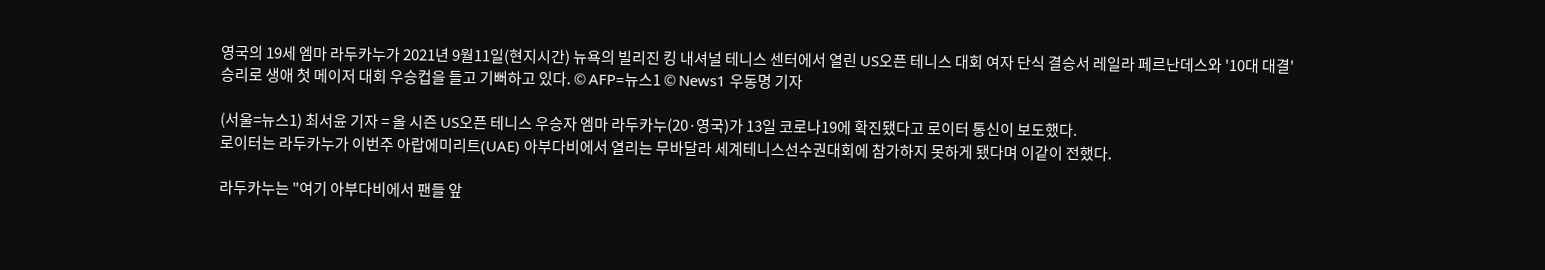영국의 19세 엠마 라두카누가 2021년 9월11일(현지시간) 뉴욕의 빌리진 킹 내셔널 테니스 센터에서 열린 US오픈 테니스 대회 여자 단식 결승서 레일라 페르난데스와 '10대 대결' 승리로 생애 첫 메이저 대회 우승컵을 들고 기뻐하고 있다. © AFP=뉴스1 © News1 우동명 기자

(서울=뉴스1) 최서윤 기자 = 올 시즌 US오픈 테니스 우승자 엠마 라두카누(20·영국)가 13일 코로나19에 확진됐다고 로이터 통신이 보도했다.
로이터는 라두카누가 이번주 아랍에미리트(UAE) 아부다비에서 열리는 무바달라 세계테니스선수권대회에 참가하지 못하게 됐다며 이같이 전했다.

라두카누는 "여기 아부다비에서 팬들 앞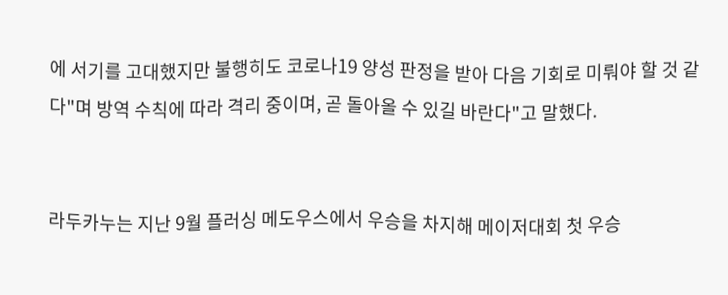에 서기를 고대했지만 불행히도 코로나19 양성 판정을 받아 다음 기회로 미뤄야 할 것 같다"며 방역 수칙에 따라 격리 중이며, 곧 돌아올 수 있길 바란다"고 말했다.


라두카누는 지난 9월 플러싱 메도우스에서 우승을 차지해 메이저대회 첫 우승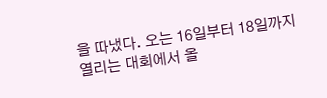을 따냈다. 오는 16일부터 18일까지 열리는 대회에서 올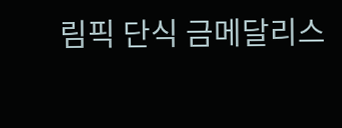림픽 단식 금메달리스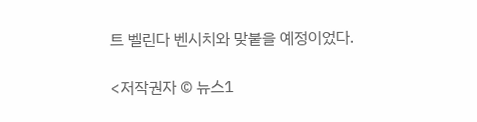트 벨린다 벤시치와 맞붙을 예정이었다.

<저작권자 © 뉴스1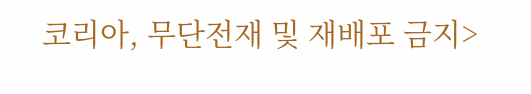코리아, 무단전재 및 재배포 금지>